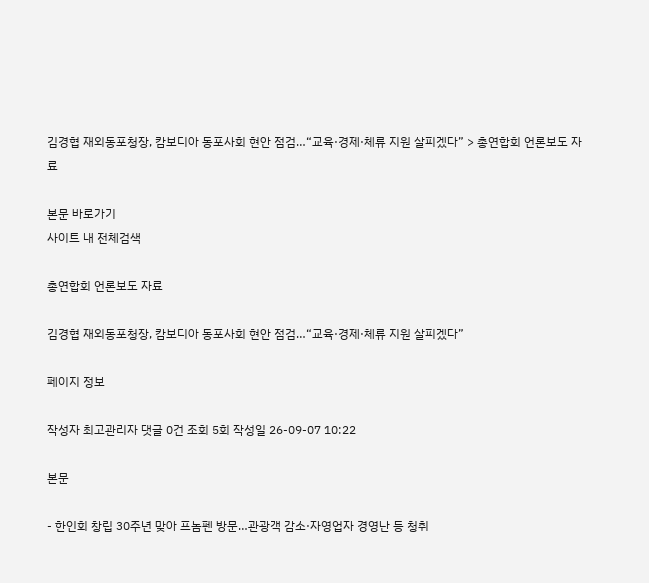김경협 재외동포청장, 캄보디아 동포사회 현안 점검…“교육·경제·체류 지원 살피겠다” > 총연합회 언론보도 자료

본문 바로가기
사이트 내 전체검색

총연합회 언론보도 자료

김경협 재외동포청장, 캄보디아 동포사회 현안 점검…“교육·경제·체류 지원 살피겠다”

페이지 정보

작성자 최고관리자 댓글 0건 조회 5회 작성일 26-09-07 10:22

본문

- 한인회 창립 30주년 맞아 프놈펜 방문…관광객 감소·자영업자 경영난 등 청취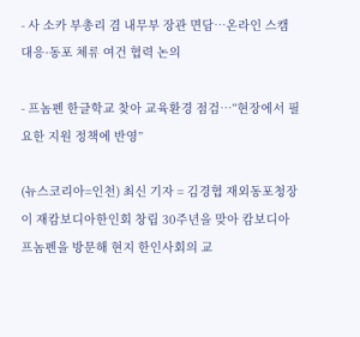- 사 소카 부총리 겸 내무부 장관 면담…온라인 스캠 대응·동포 체류 여건 협력 논의

- 프놈펜 한글학교 찾아 교육환경 점검…“현장에서 필요한 지원 정책에 반영”

(뉴스코리아=인천) 최신 기자 = 김경협 재외동포청장이 재캄보디아한인회 창립 30주년을 맞아 캄보디아 프놈펜을 방문해 현지 한인사회의 교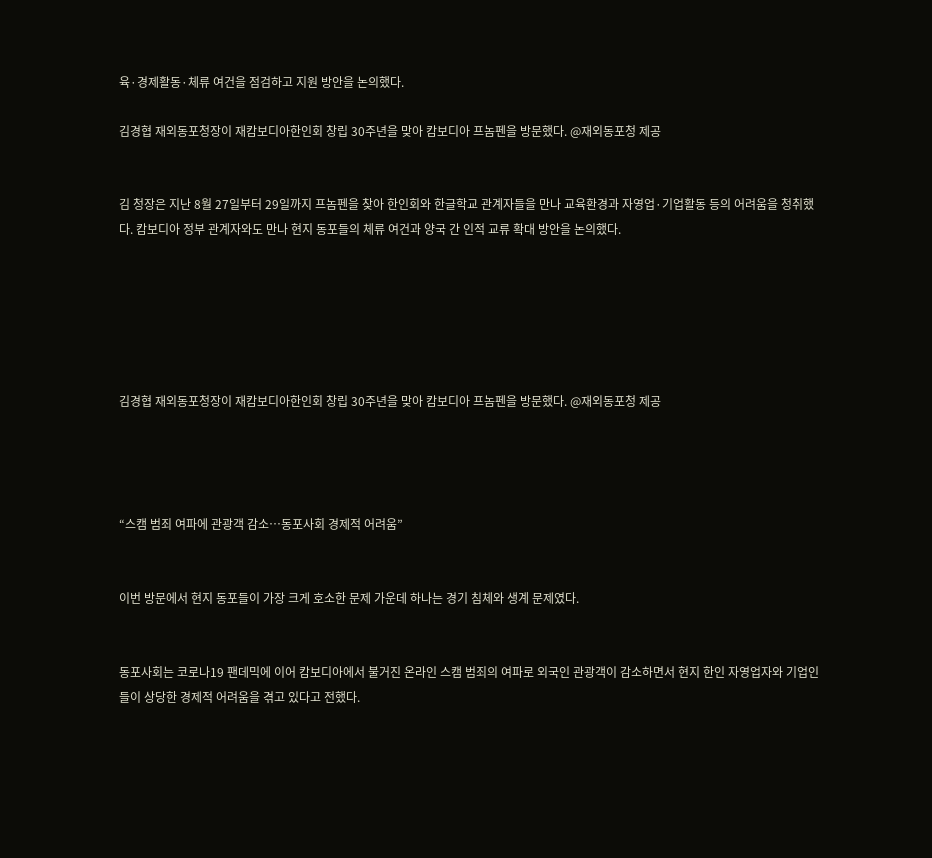육·경제활동·체류 여건을 점검하고 지원 방안을 논의했다.

김경협 재외동포청장이 재캄보디아한인회 창립 30주년을 맞아 캄보디아 프놈펜을 방문했다. @재외동포청 제공


김 청장은 지난 8월 27일부터 29일까지 프놈펜을 찾아 한인회와 한글학교 관계자들을 만나 교육환경과 자영업·기업활동 등의 어려움을 청취했다. 캄보디아 정부 관계자와도 만나 현지 동포들의 체류 여건과 양국 간 인적 교류 확대 방안을 논의했다.






김경협 재외동포청장이 재캄보디아한인회 창립 30주년을 맞아 캄보디아 프놈펜을 방문했다. @재외동포청 제공




“스캠 범죄 여파에 관광객 감소…동포사회 경제적 어려움”


이번 방문에서 현지 동포들이 가장 크게 호소한 문제 가운데 하나는 경기 침체와 생계 문제였다.


동포사회는 코로나19 팬데믹에 이어 캄보디아에서 불거진 온라인 스캠 범죄의 여파로 외국인 관광객이 감소하면서 현지 한인 자영업자와 기업인들이 상당한 경제적 어려움을 겪고 있다고 전했다.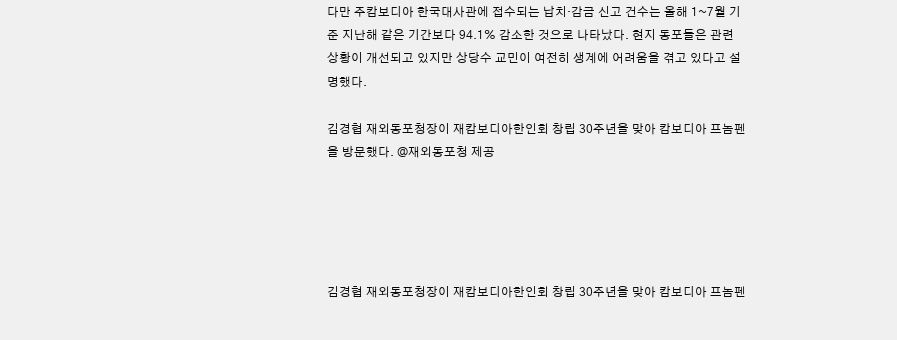다만 주캄보디아 한국대사관에 접수되는 납치·감금 신고 건수는 올해 1~7월 기준 지난해 같은 기간보다 94.1% 감소한 것으로 나타났다. 현지 동포들은 관련 상황이 개선되고 있지만 상당수 교민이 여전히 생계에 어려움을 겪고 있다고 설명했다.

김경협 재외동포청장이 재캄보디아한인회 창립 30주년을 맞아 캄보디아 프놈펜을 방문했다. @재외동포청 제공





김경협 재외동포청장이 재캄보디아한인회 창립 30주년을 맞아 캄보디아 프놈펜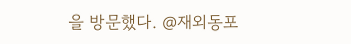을 방문했다. @재외동포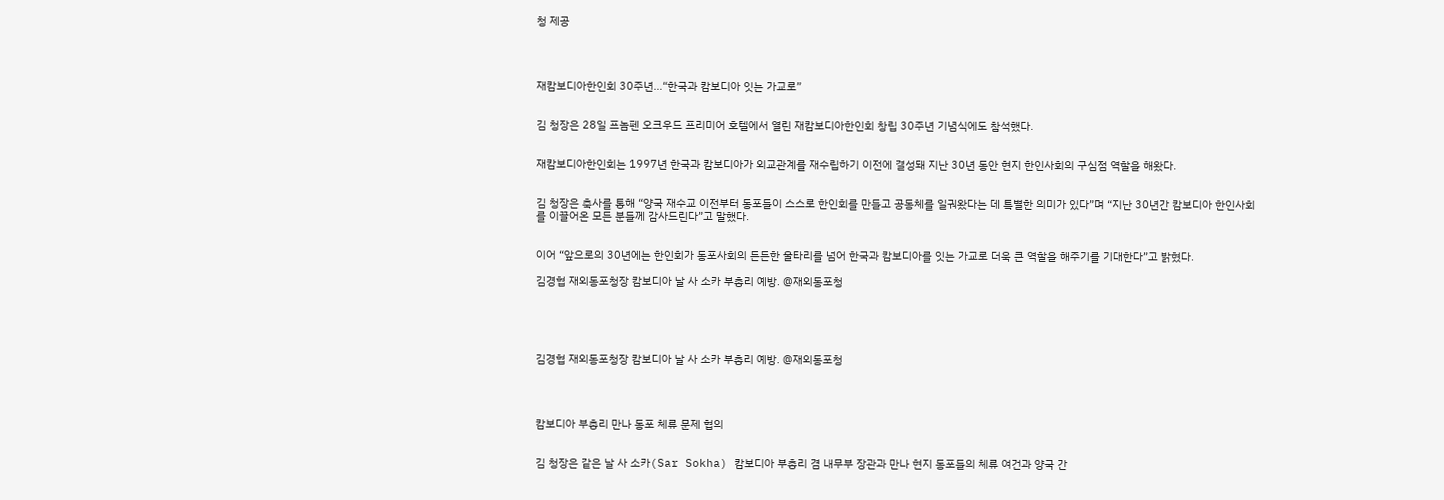청 제공




재캄보디아한인회 30주년…“한국과 캄보디아 잇는 가교로”


김 청장은 28일 프놈펜 오크우드 프리미어 호텔에서 열린 재캄보디아한인회 창립 30주년 기념식에도 참석했다.


재캄보디아한인회는 1997년 한국과 캄보디아가 외교관계를 재수립하기 이전에 결성돼 지난 30년 동안 현지 한인사회의 구심점 역할을 해왔다.


김 청장은 축사를 통해 “양국 재수교 이전부터 동포들이 스스로 한인회를 만들고 공동체를 일궈왔다는 데 특별한 의미가 있다”며 “지난 30년간 캄보디아 한인사회를 이끌어온 모든 분들께 감사드린다”고 말했다.


이어 “앞으로의 30년에는 한인회가 동포사회의 든든한 울타리를 넘어 한국과 캄보디아를 잇는 가교로 더욱 큰 역할을 해주기를 기대한다”고 밝혔다.

김경협 재외동포청장 캄보디아 날 사 소카 부총리 예방. @재외동포청





김경협 재외동포청장 캄보디아 날 사 소카 부총리 예방. @재외동포청




캄보디아 부총리 만나 동포 체류 문제 협의


김 청장은 같은 날 사 소카(Sar Sokha) 캄보디아 부총리 겸 내무부 장관과 만나 현지 동포들의 체류 여건과 양국 간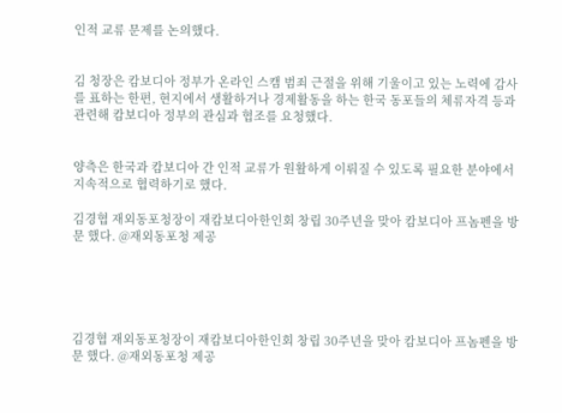인적 교류 문제를 논의했다.


김 청장은 캄보디아 정부가 온라인 스캠 범죄 근절을 위해 기울이고 있는 노력에 감사를 표하는 한편, 현지에서 생활하거나 경제활동을 하는 한국 동포들의 체류자격 등과 관련해 캄보디아 정부의 관심과 협조를 요청했다.


양측은 한국과 캄보디아 간 인적 교류가 원활하게 이뤄질 수 있도록 필요한 분야에서 지속적으로 협력하기로 했다.

김경협 재외동포청장이 재캄보디아한인회 창립 30주년을 맞아 캄보디아 프놈펜을 방문 했다. @재외동포청 제공





김경협 재외동포청장이 재캄보디아한인회 창립 30주년을 맞아 캄보디아 프놈펜을 방문 했다. @재외동포청 제공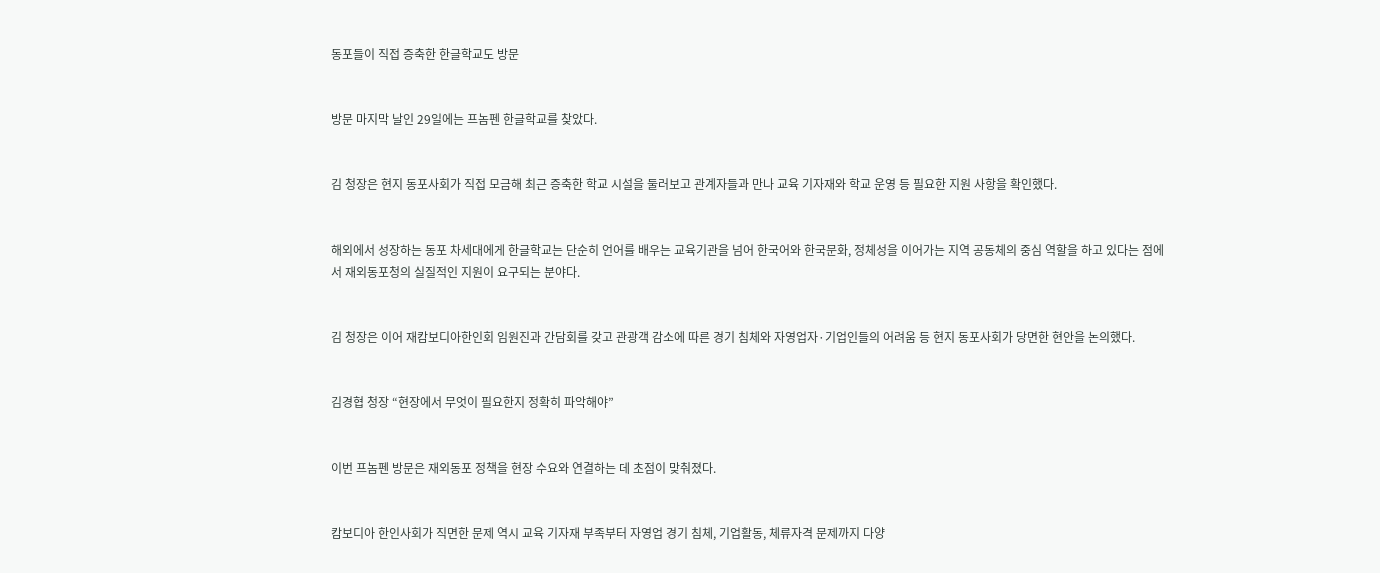동포들이 직접 증축한 한글학교도 방문


방문 마지막 날인 29일에는 프놈펜 한글학교를 찾았다.


김 청장은 현지 동포사회가 직접 모금해 최근 증축한 학교 시설을 둘러보고 관계자들과 만나 교육 기자재와 학교 운영 등 필요한 지원 사항을 확인했다.


해외에서 성장하는 동포 차세대에게 한글학교는 단순히 언어를 배우는 교육기관을 넘어 한국어와 한국문화, 정체성을 이어가는 지역 공동체의 중심 역할을 하고 있다는 점에서 재외동포청의 실질적인 지원이 요구되는 분야다.


김 청장은 이어 재캄보디아한인회 임원진과 간담회를 갖고 관광객 감소에 따른 경기 침체와 자영업자·기업인들의 어려움 등 현지 동포사회가 당면한 현안을 논의했다.


김경협 청장 “현장에서 무엇이 필요한지 정확히 파악해야”


이번 프놈펜 방문은 재외동포 정책을 현장 수요와 연결하는 데 초점이 맞춰졌다.


캄보디아 한인사회가 직면한 문제 역시 교육 기자재 부족부터 자영업 경기 침체, 기업활동, 체류자격 문제까지 다양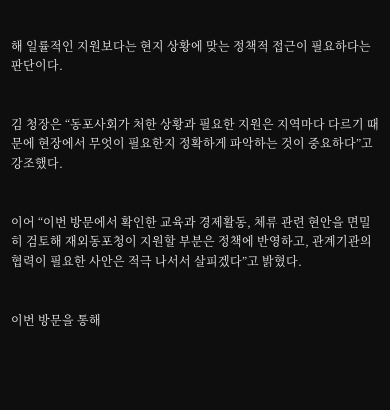해 일률적인 지원보다는 현지 상황에 맞는 정책적 접근이 필요하다는 판단이다.


김 청장은 “동포사회가 처한 상황과 필요한 지원은 지역마다 다르기 때문에 현장에서 무엇이 필요한지 정확하게 파악하는 것이 중요하다”고 강조했다.


이어 “이번 방문에서 확인한 교육과 경제활동, 체류 관련 현안을 면밀히 검토해 재외동포청이 지원할 부분은 정책에 반영하고, 관계기관의 협력이 필요한 사안은 적극 나서서 살피겠다”고 밝혔다.


이번 방문을 통해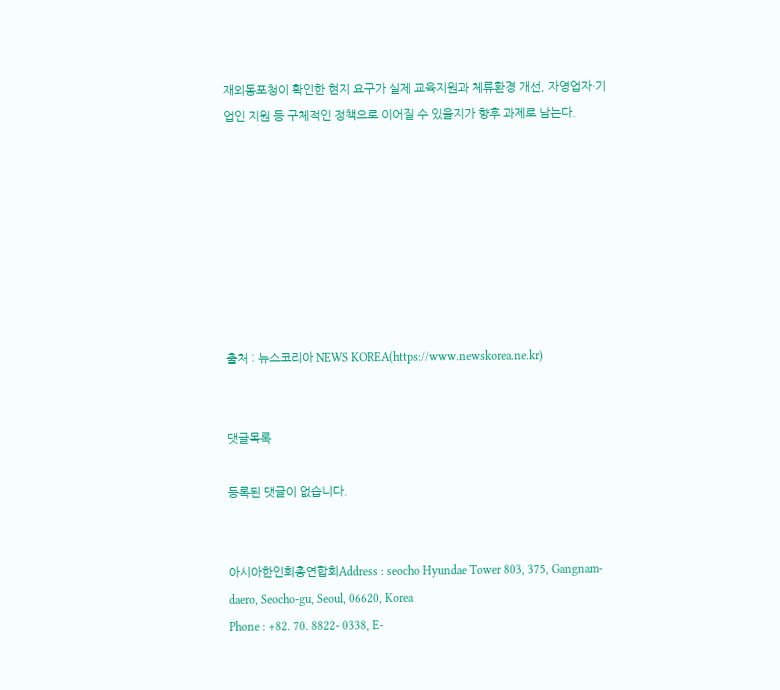재외동포청이 확인한 현지 요구가 실제 교육지원과 체류환경 개선, 자영업자·기업인 지원 등 구체적인 정책으로 이어질 수 있을지가 향후 과제로 남는다.








출처 : 뉴스코리아 NEWS KOREA(https://www.newskorea.ne.kr)


댓글목록

등록된 댓글이 없습니다.


아시아한인회총연합회Address : seocho Hyundae Tower 803, 375, Gangnam-daero, Seocho-gu, Seoul, 06620, Korea
Phone : +82. 70. 8822- 0338, E-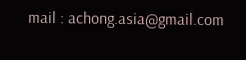mail : achong.asia@gmail.com